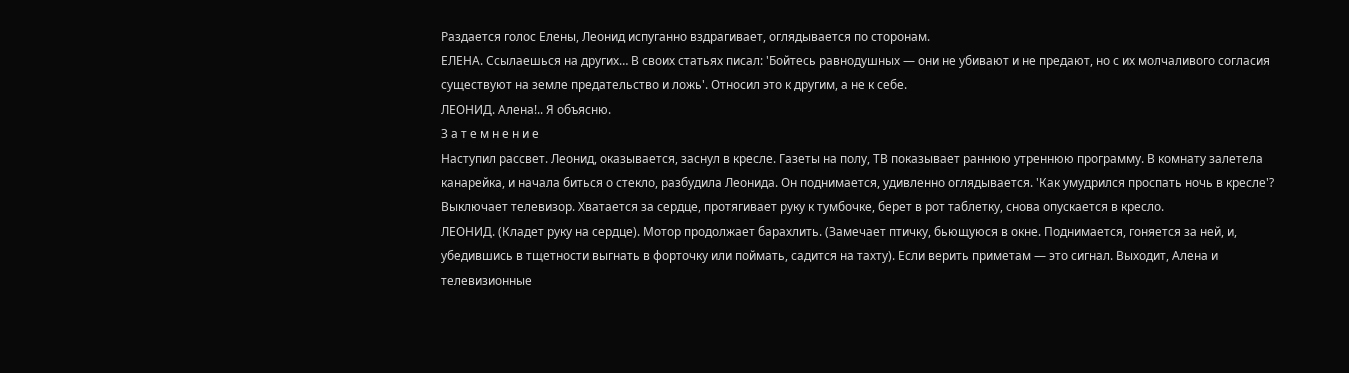Раздается голос Елены, Леонид испуганно вздрагивает, оглядывается по сторонам.
ЕЛЕНА. Ссылаешься на других… В своих статьях писал: 'Бойтесь равнодушных — они не убивают и не предают, но с их молчаливого согласия существуют на земле предательство и ложь'. Относил это к другим, а не к себе.
ЛЕОНИД. Алена!.. Я объясню.
З а т е м н е н и е
Наступил рассвет. Леонид, оказывается, заснул в кресле. Газеты на полу, ТВ показывает раннюю утреннюю программу. В комнату залетела канарейка, и начала биться о стекло, разбудила Леонида. Он поднимается, удивленно оглядывается. 'Как умудрился проспать ночь в кресле'? Выключает телевизор. Хватается за сердце, протягивает руку к тумбочке, берет в рот таблетку, снова опускается в кресло.
ЛЕОНИД. (Кладет руку на сердце). Мотор продолжает барахлить. (Замечает птичку, бьющуюся в окне. Поднимается, гоняется за ней, и, убедившись в тщетности выгнать в форточку или поймать, садится на тахту). Если верить приметам — это сигнал. Выходит, Алена и телевизионные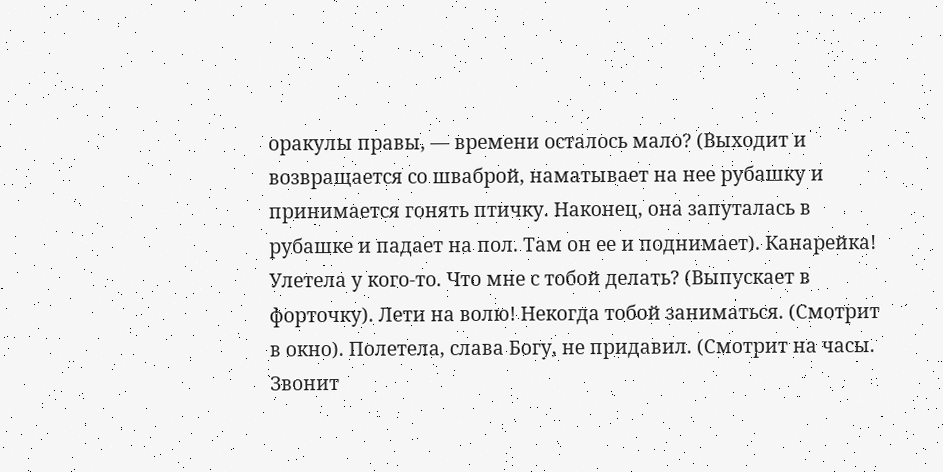оракулы правы, — времени осталось мало? (Выходит и возвращается со шваброй, наматывает на нее рубашку и принимается гонять птичку. Наконец, она запуталась в рубашке и падает на пол. Там он ее и поднимает). Канарейка! Улетела у кого-то. Что мне с тобой делать? (Выпускает в форточку). Лети на волю! Некогда тобой заниматься. (Смотрит в окно). Полетела, слава Богу, не придавил. (Смотрит на часы. Звонит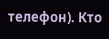телефон). Кто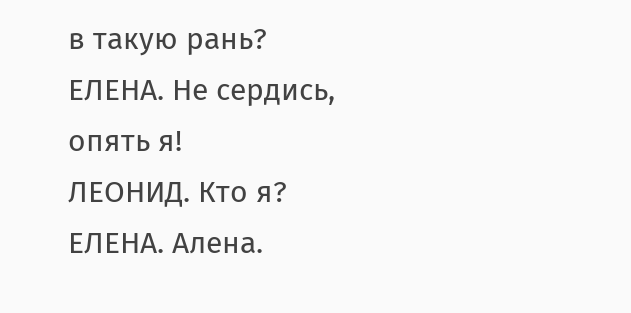в такую рань?
ЕЛЕНА. Не сердись, опять я!
ЛЕОНИД. Кто я?
ЕЛЕНА. Алена.